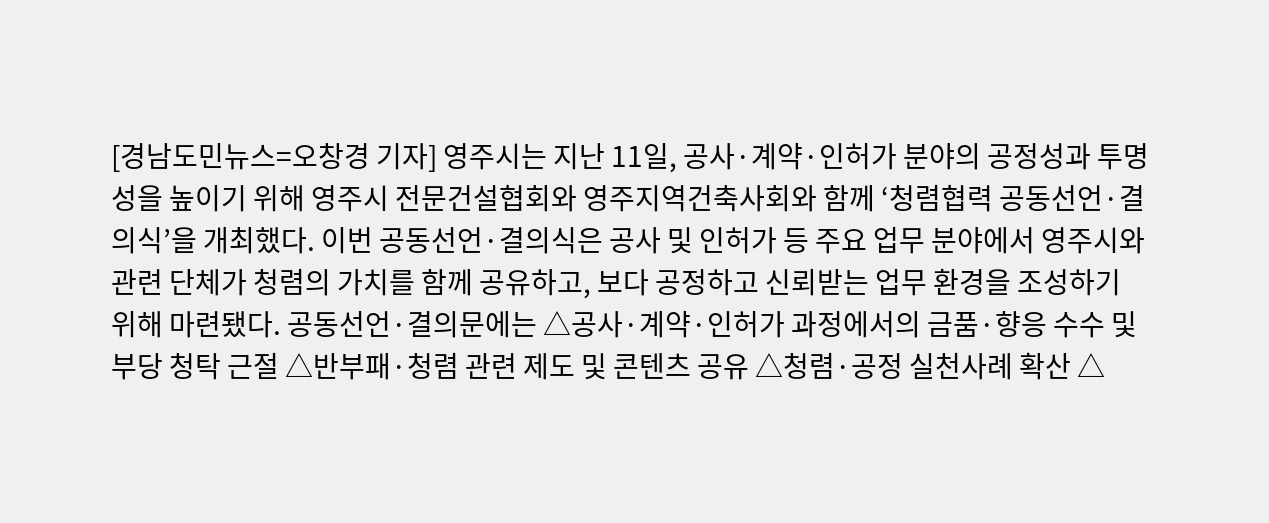[경남도민뉴스=오창경 기자] 영주시는 지난 11일, 공사·계약·인허가 분야의 공정성과 투명성을 높이기 위해 영주시 전문건설협회와 영주지역건축사회와 함께 ‘청렴협력 공동선언·결의식’을 개최했다. 이번 공동선언·결의식은 공사 및 인허가 등 주요 업무 분야에서 영주시와 관련 단체가 청렴의 가치를 함께 공유하고, 보다 공정하고 신뢰받는 업무 환경을 조성하기 위해 마련됐다. 공동선언·결의문에는 △공사·계약·인허가 과정에서의 금품·향응 수수 및 부당 청탁 근절 △반부패·청렴 관련 제도 및 콘텐츠 공유 △청렴·공정 실천사례 확산 △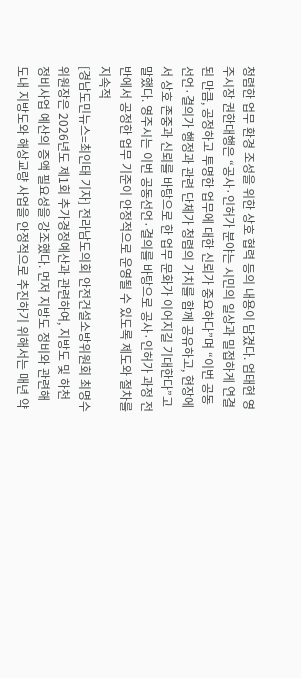청렴한 업무 환경 조성을 위한 상호 협력 등의 내용이 담겼다. 엄태현 영주시장 권한대행은 “공사·인허가 분야는 시민의 일상과 밀접하게 연결된 만큼, 공정하고 투명한 업무에 대한 신뢰가 중요하다”며 “이번 공동선언·결의가 행정과 관련 단체가 청렴의 가치를 함께 공유하고, 현장에서 상호 존중과 신뢰를 바탕으로 한 업무 문화가 이어지길 기대한다”고 말했다. 영주시는 이번 공동선언·결의를 바탕으로 공사·인허가 과정 전반에서 공정한 업무 기준이 안정적으로 운영될 수 있도록 제도와 절차를 지속적
[경남도민뉴스=최인태 기자] 전라남도의회 안전건설소방위원회 최명수 위원장은 2026년도 제1회 추가경정예산과 관련하여, 지방도 및 하천 정비사업 예산의 증액 필요성을 강조했다. 먼저 지방도 정비와 관련해 도내 지방도와 해상교량 사업을 안정적으로 추진하기 위해서는 매년 약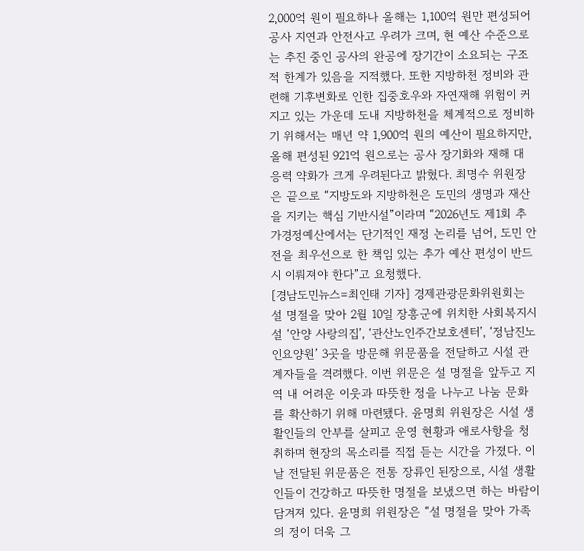2,000억 원이 필요하나 올해는 1,100억 원만 편성되어 공사 지연과 안전사고 우려가 크며, 현 예산 수준으로는 추진 중인 공사의 완공에 장기간이 소요되는 구조적 한계가 있음을 지적했다. 또한 지방하천 정비와 관련해 기후변화로 인한 집중호우와 자연재해 위험이 커지고 있는 가운데 도내 지방하천을 체계적으로 정비하기 위해서는 매년 약 1,900억 원의 예산이 필요하지만, 올해 편성된 921억 원으로는 공사 장기화와 재해 대응력 약화가 크게 우려된다고 밝혔다. 최명수 위원장은 끝으로 “지방도와 지방하천은 도민의 생명과 재산을 지키는 핵심 기반시설”이라며 “2026년도 제1회 추가경정예산에서는 단기적인 재정 논리를 넘어, 도민 안전을 최우선으로 한 책임 있는 추가 예산 편성이 반드시 이뤄져야 한다”고 요청했다.
[경남도민뉴스=최인태 기자] 경제관광문화위원회는 설 명절을 맞아 2월 10일 장흥군에 위치한 사회복지시설 ‘안양 사랑의집’, ‘관산노인주간보호센터’, ‘정남진노인요양원’ 3곳을 방문해 위문품을 전달하고 시설 관계자들을 격려했다. 이번 위문은 설 명절을 앞두고 지역 내 어려운 이웃과 따뜻한 정을 나누고 나눔 문화를 확산하기 위해 마련됐다. 윤명희 위원장은 시설 생활인들의 안부를 살피고 운영 현황과 애로사항을 청취하며 현장의 목소리를 직접 듣는 시간을 가졌다. 이날 전달된 위문품은 전통 장류인 된장으로, 시설 생활인들이 건강하고 따뜻한 명절을 보냈으면 하는 바람이 담겨져 있다. 윤명희 위원장은 “설 명절을 맞아 가족의 정이 더욱 그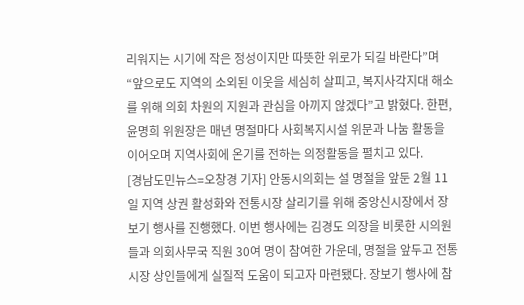리워지는 시기에 작은 정성이지만 따뜻한 위로가 되길 바란다”며 “앞으로도 지역의 소외된 이웃을 세심히 살피고, 복지사각지대 해소를 위해 의회 차원의 지원과 관심을 아끼지 않겠다”고 밝혔다. 한편, 윤명희 위원장은 매년 명절마다 사회복지시설 위문과 나눔 활동을 이어오며 지역사회에 온기를 전하는 의정활동을 펼치고 있다.
[경남도민뉴스=오창경 기자] 안동시의회는 설 명절을 앞둔 2월 11일 지역 상권 활성화와 전통시장 살리기를 위해 중앙신시장에서 장보기 행사를 진행했다. 이번 행사에는 김경도 의장을 비롯한 시의원들과 의회사무국 직원 30여 명이 참여한 가운데, 명절을 앞두고 전통시장 상인들에게 실질적 도움이 되고자 마련됐다. 장보기 행사에 참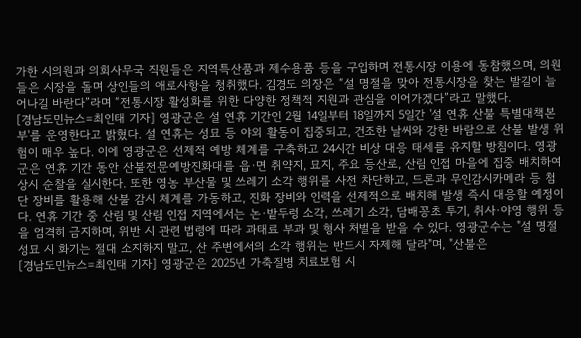가한 시의원과 의회사무국 직원들은 지역특산품과 제수용품 등을 구입하며 전통시장 이용에 동참했으며, 의원들은 시장을 돌며 상인들의 애로사항을 청취했다. 김경도 의장은 “설 명절을 맞아 전통시장을 찾는 발길이 늘어나길 바란다”라며 “전통시장 활성화를 위한 다양한 정책적 지원과 관심을 이어가겠다”라고 말했다.
[경남도민뉴스=최인태 기자] 영광군은 설 연휴 기간인 2월 14일부터 18일까지 5일간 '설 연휴 산불 특별대책본부'를 운영한다고 밝혔다. 설 연휴는 성묘 등 야외 활동이 집중되고, 건조한 날씨와 강한 바람으로 산불 발생 위험이 매우 높다. 이에 영광군은 선제적 예방 체계를 구축하고 24시간 비상 대응 태세를 유지할 방침이다. 영광군은 연휴 기간 동안 산불전문예방진화대를 읍·면 취약지, 묘지, 주요 등산로, 산림 인접 마을에 집중 배치하여 상시 순찰을 실시한다. 또한 영농 부산물 및 쓰레기 소각 행위를 사전 차단하고, 드론과 무인감시카메라 등 첨단 장비를 활용해 산불 감시 체계를 가동하고, 진화 장비와 인력을 선제적으로 배치해 발생 즉시 대응할 예정이다. 연휴 기간 중 산림 및 산림 인접 지역에서는 논·밭두렁 소각, 쓰레기 소각, 담배꽁초 투기, 취사·야영 행위 등을 엄격히 금지하며, 위반 시 관련 법령에 따라 과태료 부과 및 형사 처벌을 받을 수 있다. 영광군수는 "설 명절 성묘 시 화기는 절대 소지하지 말고, 산 주변에서의 소각 행위는 반드시 자제해 달라"며, "산불은
[경남도민뉴스=최인태 기자] 영광군은 2025년 가축질병 치료보험 시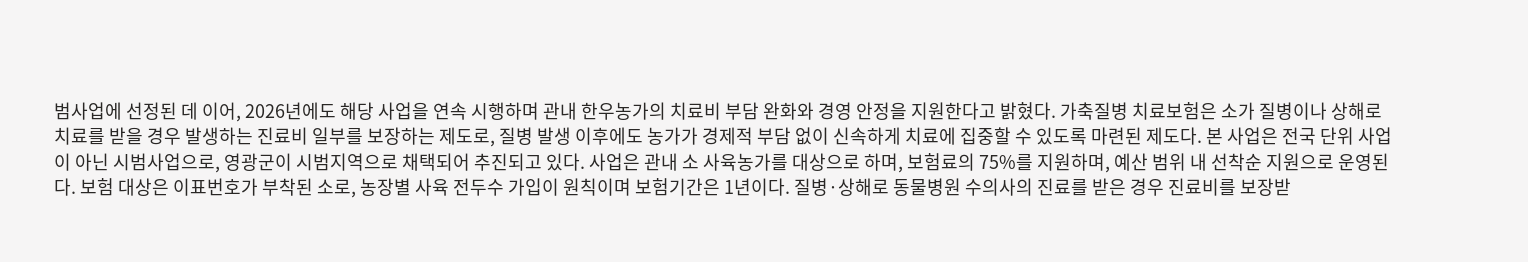범사업에 선정된 데 이어, 2026년에도 해당 사업을 연속 시행하며 관내 한우농가의 치료비 부담 완화와 경영 안정을 지원한다고 밝혔다. 가축질병 치료보험은 소가 질병이나 상해로 치료를 받을 경우 발생하는 진료비 일부를 보장하는 제도로, 질병 발생 이후에도 농가가 경제적 부담 없이 신속하게 치료에 집중할 수 있도록 마련된 제도다. 본 사업은 전국 단위 사업이 아닌 시범사업으로, 영광군이 시범지역으로 채택되어 추진되고 있다. 사업은 관내 소 사육농가를 대상으로 하며, 보험료의 75%를 지원하며, 예산 범위 내 선착순 지원으로 운영된다. 보험 대상은 이표번호가 부착된 소로, 농장별 사육 전두수 가입이 원칙이며 보험기간은 1년이다. 질병·상해로 동물병원 수의사의 진료를 받은 경우 진료비를 보장받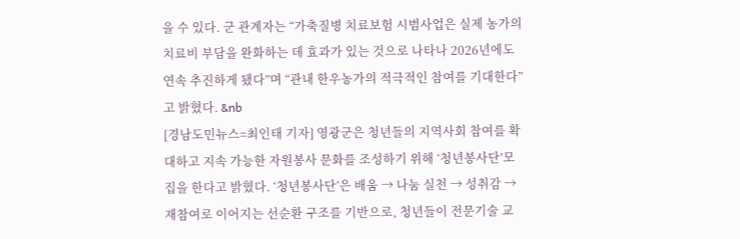을 수 있다. 군 관계자는 “가축질병 치료보험 시범사업은 실제 농가의 치료비 부담을 완화하는 데 효과가 있는 것으로 나타나 2026년에도 연속 추진하게 됐다”며 “관내 한우농가의 적극적인 참여를 기대한다”고 밝혔다. &nb
[경남도민뉴스=최인태 기자] 영광군은 청년들의 지역사회 참여를 확대하고 지속 가능한 자원봉사 문화를 조성하기 위해 ‘청년봉사단’모집을 한다고 밝혔다. ‘청년봉사단’은 배움 → 나눔 실천 → 성취감 → 재참여로 이어지는 선순환 구조를 기반으로, 청년들이 전문기술 교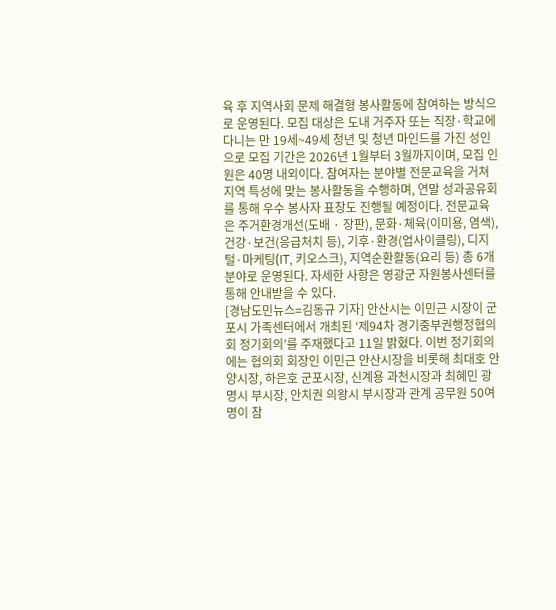육 후 지역사회 문제 해결형 봉사활동에 참여하는 방식으로 운영된다. 모집 대상은 도내 거주자 또는 직장·학교에 다니는 만 19세~49세 청년 및 청년 마인드를 가진 성인으로 모집 기간은 2026년 1월부터 3월까지이며, 모집 인원은 40명 내외이다. 참여자는 분야별 전문교육을 거쳐 지역 특성에 맞는 봉사활동을 수행하며, 연말 성과공유회를 통해 우수 봉사자 표창도 진행될 예정이다. 전문교육은 주거환경개선(도배 · 장판), 문화·체육(이미용, 염색), 건강·보건(응급처치 등), 기후·환경(업사이클링), 디지털·마케팅(IT, 키오스크), 지역순환활동(요리 등) 총 6개 분야로 운영된다. 자세한 사항은 영광군 자원봉사센터를 통해 안내받을 수 있다.
[경남도민뉴스=김동규 기자] 안산시는 이민근 시장이 군포시 가족센터에서 개최된 ‘제94차 경기중부권행정협의회 정기회의’를 주재했다고 11일 밝혔다. 이번 정기회의에는 협의회 회장인 이민근 안산시장을 비롯해 최대호 안양시장, 하은호 군포시장, 신계용 과천시장과 최혜민 광명시 부시장, 안치권 의왕시 부시장과 관계 공무원 50여 명이 참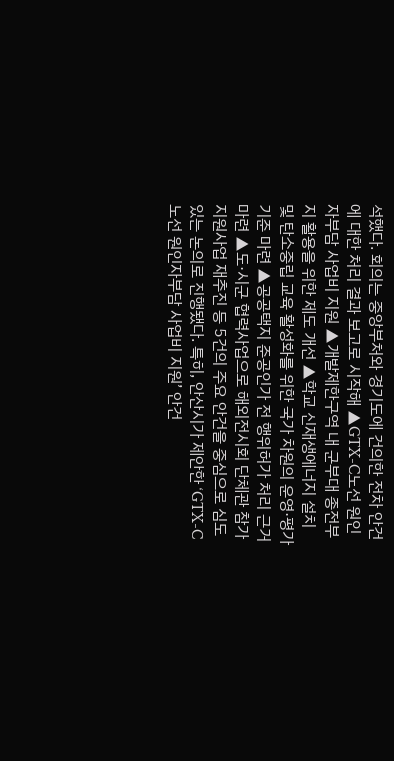석했다. 회의는 중앙부처와 경기도에 건의한 전차 안건에 대한 처리 결과 보고로 시작해 ▲GTX-C노선 원인자부담 사업비 지원 ▲개발제한구역 내 군부대 종전부지 활용을 위한 제도 개선 ▲학교 신재생에너지 설치 및 탄소중립 교육 활성화를 위한 국가 차원의 운영·평가 기준 마련 ▲공공택지 준공인가 전 행위허가 처리 근거 마련 ▲도·시군 협력사업으로 해외전시회 단체관 참가지원사업 재추진 등 5건의 주요 안건을 중심으로 심도 있는 논의로 진행됐다. 특히, 안산시가 제안한 ‘GTX-C노선 원인자부담 사업비 지원’ 안건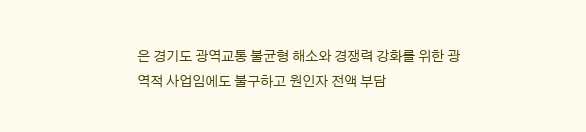은 경기도 광역교통 불균형 해소와 경쟁력 강화를 위한 광역적 사업임에도 불구하고 원인자 전액 부담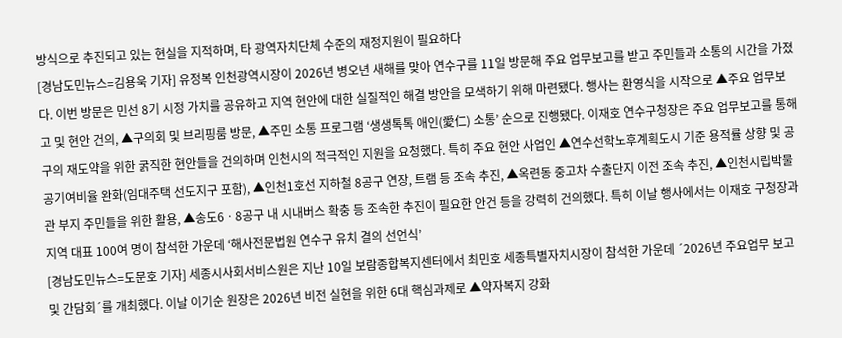방식으로 추진되고 있는 현실을 지적하며, 타 광역자치단체 수준의 재정지원이 필요하다
[경남도민뉴스=김용욱 기자] 유정복 인천광역시장이 2026년 병오년 새해를 맞아 연수구를 11일 방문해 주요 업무보고를 받고 주민들과 소통의 시간을 가졌다. 이번 방문은 민선 8기 시정 가치를 공유하고 지역 현안에 대한 실질적인 해결 방안을 모색하기 위해 마련됐다. 행사는 환영식을 시작으로 ▲주요 업무보고 및 현안 건의, ▲구의회 및 브리핑룸 방문, ▲주민 소통 프로그램 ‘생생톡톡 애인(愛仁) 소통’ 순으로 진행됐다. 이재호 연수구청장은 주요 업무보고를 통해 구의 재도약을 위한 굵직한 현안들을 건의하며 인천시의 적극적인 지원을 요청했다. 특히 주요 현안 사업인 ▲연수선학노후계획도시 기준 용적률 상향 및 공공기여비율 완화(임대주택 선도지구 포함), ▲인천1호선 지하철 8공구 연장, 트램 등 조속 추진, ▲옥련동 중고차 수출단지 이전 조속 추진, ▲인천시립박물관 부지 주민들을 위한 활용, ▲송도6ㆍ8공구 내 시내버스 확충 등 조속한 추진이 필요한 안건 등을 강력히 건의했다. 특히 이날 행사에서는 이재호 구청장과 지역 대표 100여 명이 참석한 가운데 ‘해사전문법원 연수구 유치 결의 선언식’
[경남도민뉴스=도문호 기자] 세종시사회서비스원은 지난 10일 보람종합복지센터에서 최민호 세종특별자치시장이 참석한 가운데 ΄2026년 주요업무 보고 및 간담회΄를 개최했다. 이날 이기순 원장은 2026년 비전 실현을 위한 6대 핵심과제로 ▲약자복지 강화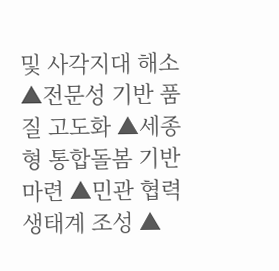및 사각지대 해소 ▲전문성 기반 품질 고도화 ▲세종형 통합돌봄 기반 마련 ▲민관 협력 생태계 조성 ▲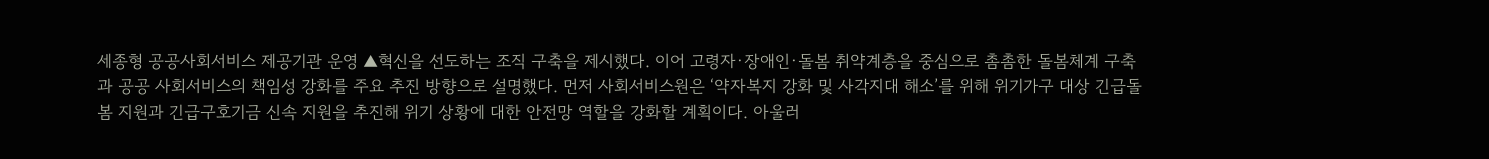세종형 공공사회서비스 제공기관 운영 ▲혁신을 선도하는 조직 구축을 제시했다. 이어 고령자·장애인·돌봄 취약계층을 중심으로 촘촘한 돌봄체계 구축과 공공 사회서비스의 책임성 강화를 주요 추진 방향으로 설명했다. 먼저 사회서비스원은 ‘약자복지 강화 및 사각지대 해소’를 위해 위기가구 대상 긴급돌봄 지원과 긴급구호기금 신속 지원을 추진해 위기 상황에 대한 안전망 역할을 강화할 계획이다. 아울러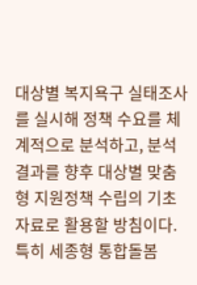대상별 복지욕구 실태조사를 실시해 정책 수요를 체계적으로 분석하고, 분석 결과를 향후 대상별 맞춤형 지원정책 수립의 기초자료로 활용할 방침이다. 특히 세종형 통합돌봄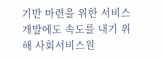기반 마련을 위한 서비스 개발에도 속도를 내기 위해 사회서비스원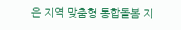은 지역 맞춤형 통합돌봄 지